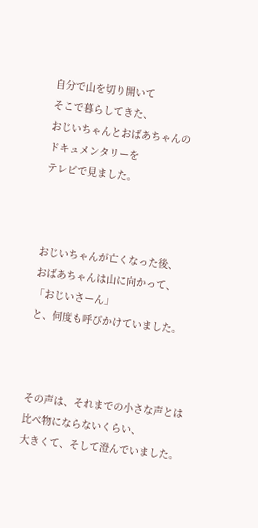自分で山を切り開いて
そこで暮らしてきた、
おじいちゃんとおばあちゃんの
ドキュメンタリーを
テレビで見ました。



おじいちゃんが亡くなった後、
おばあちゃんは山に向かって、
「おじいさーん」
と、何度も呼びかけていました。



その声は、それまでの小さな声とは
比べ物にならないくらい、
大きくて、そして澄んでいました。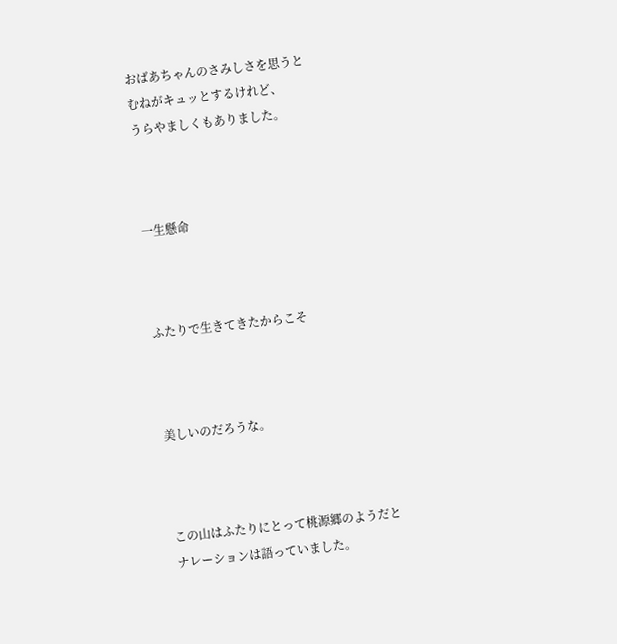おばあちゃんのさみしさを思うと
むねがキュッとするけれど、
うらやましくもありました。



一生懸命



ふたりで生きてきたからこそ



美しいのだろうな。



この山はふたりにとって桃源郷のようだと
ナレーションは語っていました。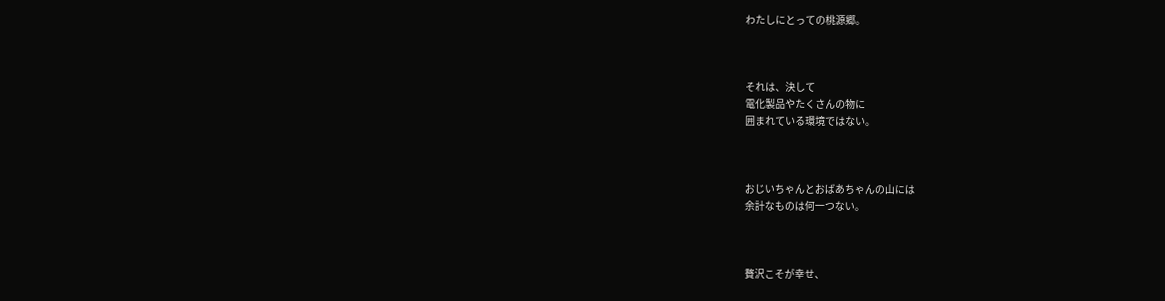わたしにとっての桃源郷。



それは、決して
電化製品やたくさんの物に
囲まれている環境ではない。



おじいちゃんとおばあちゃんの山には
余計なものは何一つない。



贅沢こそが幸せ、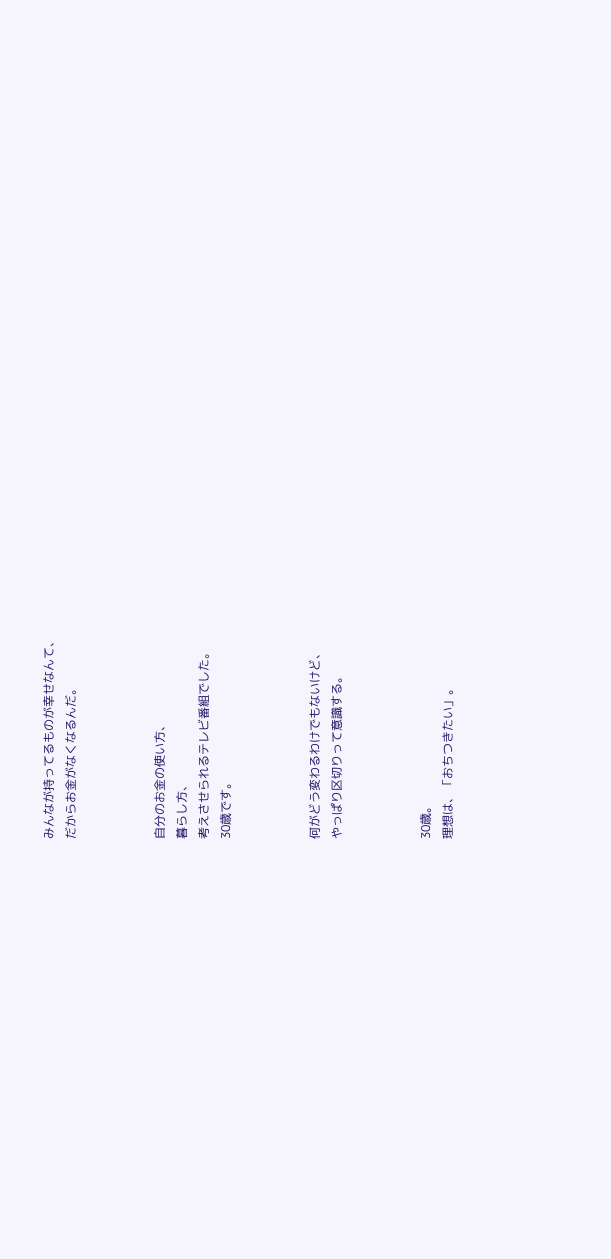みんなが持ってるものが幸せなんて、
だからお金がなくなるんだ。



自分のお金の使い方、
暮らし方、
考えさせられるテレビ番組でした。
30歳です。



何がどう変わるわけでもないけど、
やっぱり区切りって意識する。



30歳。
理想は、「おちつきたい」。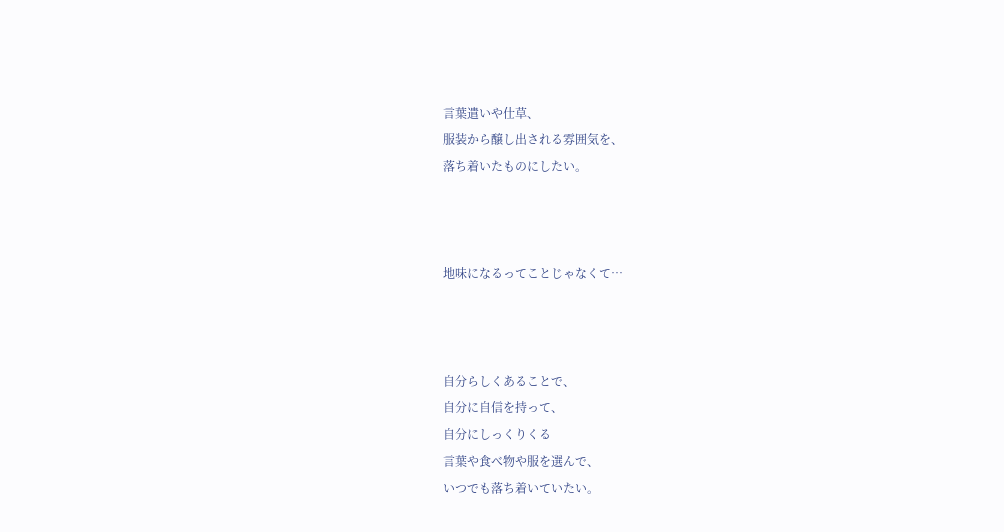言葉遣いや仕草、
服装から醸し出される雰囲気を、
落ち着いたものにしたい。



地味になるってことじゃなくて…



自分らしくあることで、
自分に自信を持って、
自分にしっくりくる
言葉や食べ物や服を選んで、
いつでも落ち着いていたい。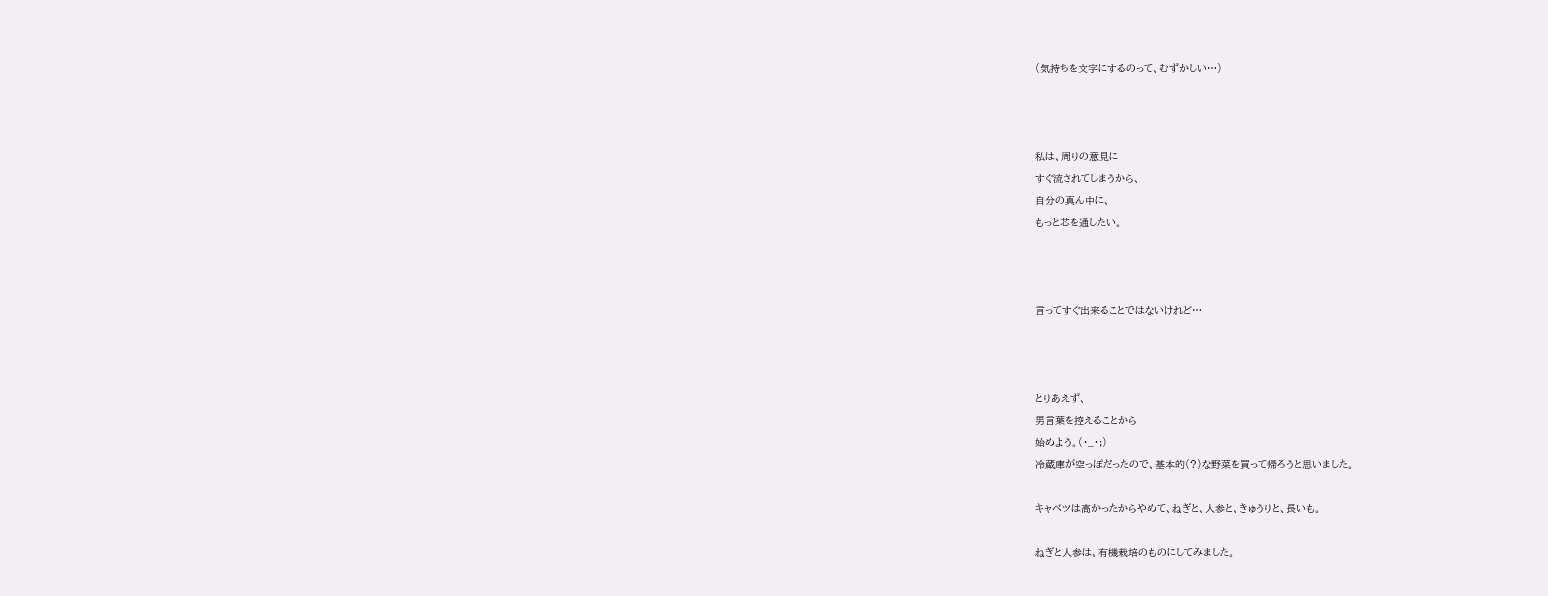(気持ちを文字にするのって、むずかしい…)



私は、周りの意見に
すぐ流されてしまうから、
自分の真ん中に、
もっと芯を通したい。



言ってすぐ出来ることではないけれど…



とりあえず、
男言葉を控えることから
始めよう。(・_・;)
冷蔵庫が空っぽだったので、基本的(?)な野菜を買って帰ろうと思いました。

キャベツは高かったからやめて、ねぎと、人参と、きゅうりと、長いも。

ねぎと人参は、有機栽培のものにしてみました。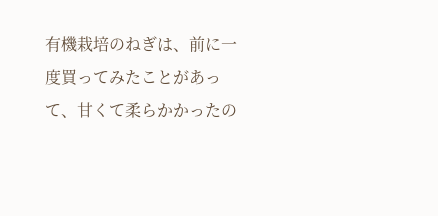有機栽培のねぎは、前に一度買ってみたことがあって、甘くて柔らかかったの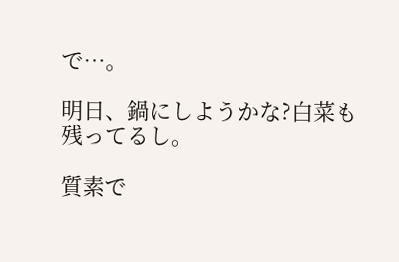で…。

明日、鍋にしようかな?白菜も残ってるし。

質素で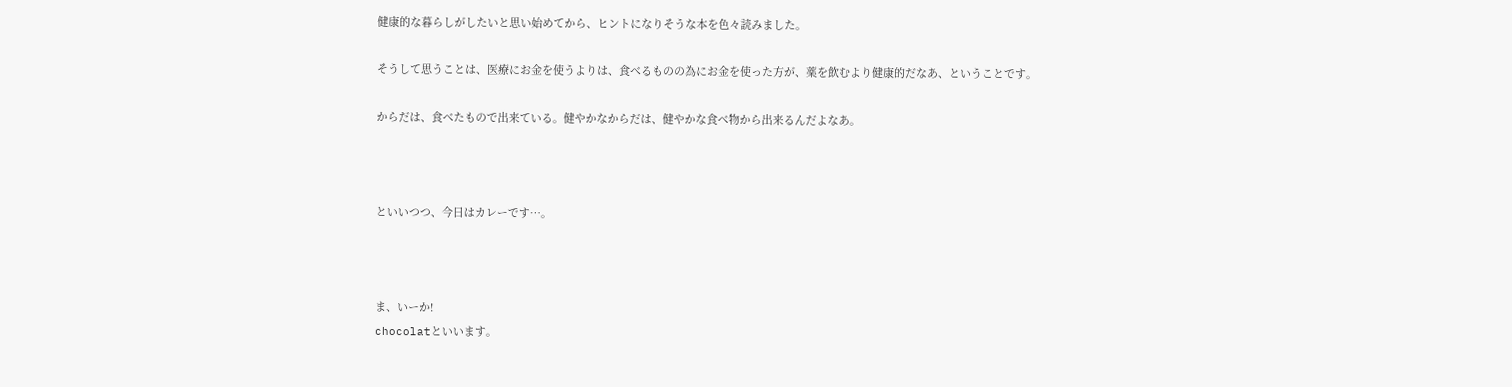健康的な暮らしがしたいと思い始めてから、ヒントになりそうな本を色々読みました。

そうして思うことは、医療にお金を使うよりは、食べるものの為にお金を使った方が、薬を飲むより健康的だなあ、ということです。

からだは、食べたもので出来ている。健やかなからだは、健やかな食べ物から出来るんだよなあ。



といいつつ、今日はカレーです…。



ま、いーか!
chocolatといいます。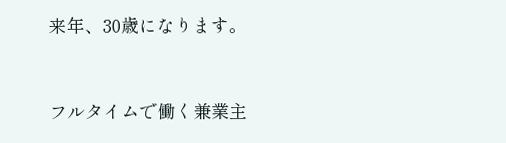来年、30歳になります。


フルタイムで働く兼業主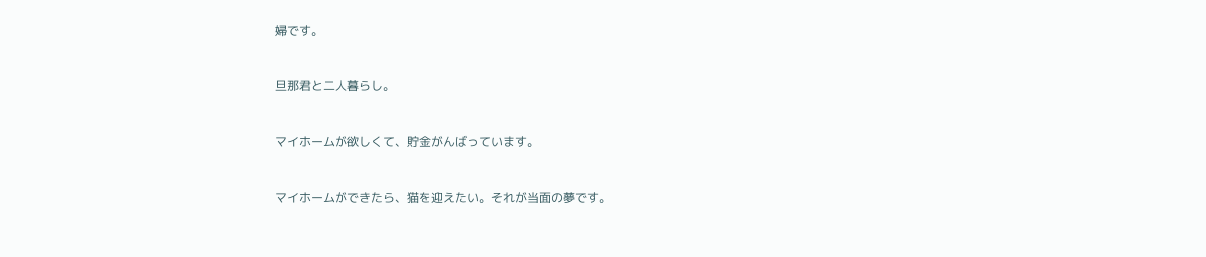婦です。


旦那君と二人暮らし。


マイホームが欲しくて、貯金がんばっています。


マイホームができたら、猫を迎えたい。それが当面の夢です。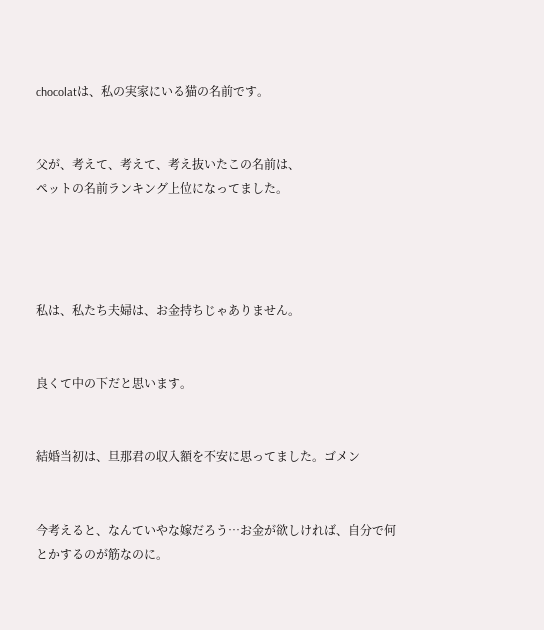chocolatは、私の実家にいる猫の名前です。


父が、考えて、考えて、考え抜いたこの名前は、
ペットの名前ランキング上位になってました。




私は、私たち夫婦は、お金持ちじゃありません。


良くて中の下だと思います。


結婚当初は、旦那君の収入額を不安に思ってました。ゴメン


今考えると、なんていやな嫁だろう…お金が欲しければ、自分で何とかするのが筋なのに。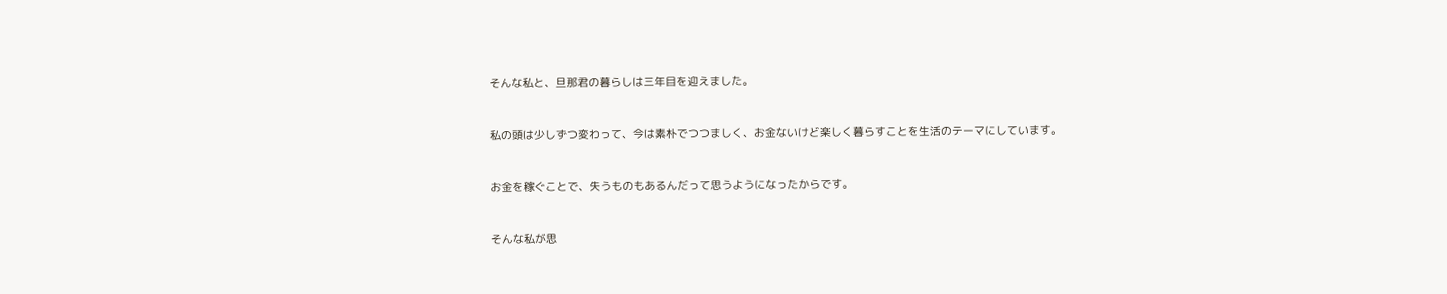そんな私と、旦那君の暮らしは三年目を迎えました。


私の頭は少しずつ変わって、今は素朴でつつましく、お金ないけど楽しく暮らすことを生活のテーマにしています。


お金を稼ぐことで、失うものもあるんだって思うようになったからです。


そんな私が思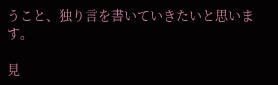うこと、独り言を書いていきたいと思います。

見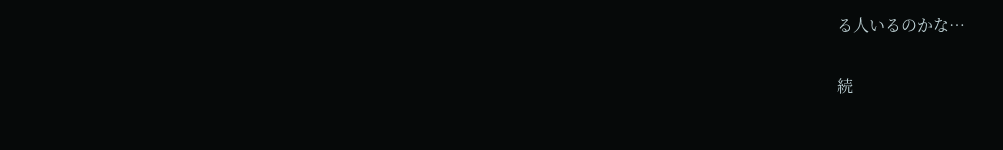る人いるのかな…

続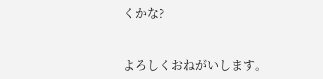くかな?


よろしくおねがいします。